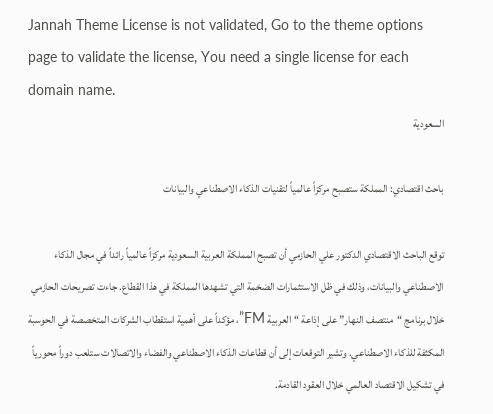Jannah Theme License is not validated, Go to the theme options page to validate the license, You need a single license for each domain name.
السعودية

باحث اقتصادي: المملكة ستصبح مركزاً عالمياً لتقنيات الذكاء الاصطناعي والبيانات

توقع الباحث الاقتصادي الدكتور علي الحازمي أن تصبح المملكة العربية السعودية مركزاً عالمياً رائداً في مجال الذكاء الاصطناعي والبيانات، وذلك في ظل الاستثمارات الضخمة التي تشهدها المملكة في هذا القطاع. جاءت تصريحات الحازمي خلال برنامج “منتصف النهار” على إذاعة “العربية FM”، مؤكداً على أهمية استقطاب الشركات المتخصصة في الحوسبة المكثفة للذكاء الاصطناعي. وتشير التوقعات إلى أن قطاعات الذكاء الاصطناعي والفضاء والاتصالات ستلعب دوراً محورياً في تشكيل الاقتصاد العالمي خلال العقود القادمة.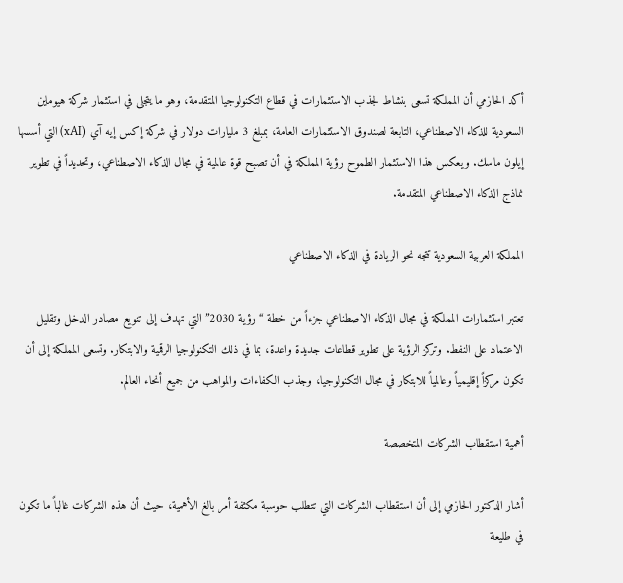أكد الحازمي أن المملكة تسعى بنشاط لجذب الاستثمارات في قطاع التكنولوجيا المتقدمة، وهو ما يتجلى في استثمار شركة هيوماين السعودية للذكاء الاصطناعي، التابعة لصندوق الاستثمارات العامة، بمبلغ 3 مليارات دولار في شركة إكس إيه آي (xAI) التي أسسها إيلون ماسك. ويعكس هذا الاستثمار الطموح رؤية المملكة في أن تصبح قوة عالمية في مجال الذكاء الاصطناعي، وتحديداً في تطوير نماذج الذكاء الاصطناعي المتقدمة.

المملكة العربية السعودية تتجه نحو الريادة في الذكاء الاصطناعي

تعتبر استثمارات المملكة في مجال الذكاء الاصطناعي جزءاً من خطة “رؤية 2030” التي تهدف إلى تنويع مصادر الدخل وتقليل الاعتماد على النفط. وتركز الرؤية على تطوير قطاعات جديدة واعدة، بما في ذلك التكنولوجيا الرقمية والابتكار. وتسعى المملكة إلى أن تكون مركزاً إقليمياً وعالمياً للابتكار في مجال التكنولوجيا، وجذب الكفاءات والمواهب من جميع أنحاء العالم.

أهمية استقطاب الشركات المتخصصة

أشار الدكتور الحازمي إلى أن استقطاب الشركات التي تتطلب حوسبة مكثفة أمر بالغ الأهمية، حيث أن هذه الشركات غالباً ما تكون في طليعة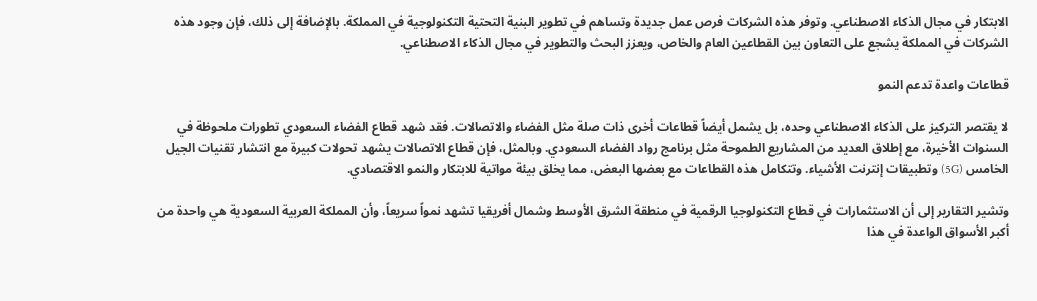الابتكار في مجال الذكاء الاصطناعي. وتوفر هذه الشركات فرص عمل جديدة وتساهم في تطوير البنية التحتية التكنولوجية في المملكة. بالإضافة إلى ذلك، فإن وجود هذه الشركات في المملكة يشجع على التعاون بين القطاعين العام والخاص، ويعزز البحث والتطوير في مجال الذكاء الاصطناعي.

قطاعات واعدة تدعم النمو

لا يقتصر التركيز على الذكاء الاصطناعي وحده، بل يشمل أيضاً قطاعات أخرى ذات صلة مثل الفضاء والاتصالات. فقد شهد قطاع الفضاء السعودي تطورات ملحوظة في السنوات الأخيرة، مع إطلاق العديد من المشاريع الطموحة مثل برنامج رواد الفضاء السعودي. وبالمثل، فإن قطاع الاتصالات يشهد تحولات كبيرة مع انتشار تقنيات الجيل الخامس (5G) وتطبيقات إنترنت الأشياء. وتتكامل هذه القطاعات مع بعضها البعض، مما يخلق بيئة مواتية للابتكار والنمو الاقتصادي.

وتشير التقارير إلى أن الاستثمارات في قطاع التكنولوجيا الرقمية في منطقة الشرق الأوسط وشمال أفريقيا تشهد نمواً سريعاً، وأن المملكة العربية السعودية هي واحدة من أكبر الأسواق الواعدة في هذا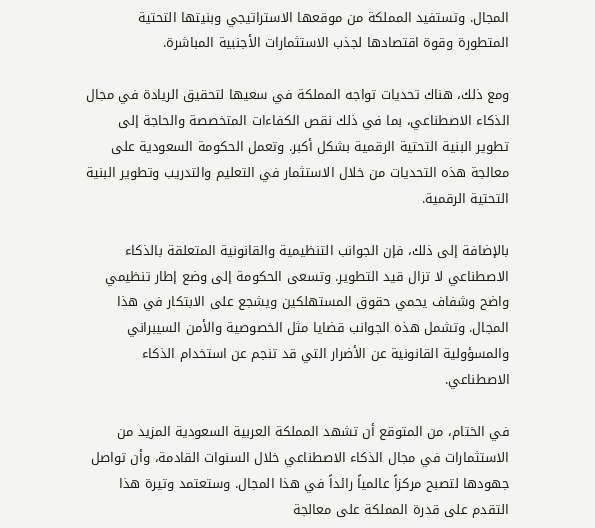المجال. وتستفيد المملكة من موقعها الاستراتيجي وبنيتها التحتية المتطورة وقوة اقتصادها لجذب الاستثمارات الأجنبية المباشرة.

ومع ذلك، هناك تحديات تواجه المملكة في سعيها لتحقيق الريادة في مجال الذكاء الاصطناعي، بما في ذلك نقص الكفاءات المتخصصة والحاجة إلى تطوير البنية التحتية الرقمية بشكل أكبر. وتعمل الحكومة السعودية على معالجة هذه التحديات من خلال الاستثمار في التعليم والتدريب وتطوير البنية التحتية الرقمية.

بالإضافة إلى ذلك، فإن الجوانب التنظيمية والقانونية المتعلقة بالذكاء الاصطناعي لا تزال قيد التطوير. وتسعى الحكومة إلى وضع إطار تنظيمي واضح وشفاف يحمي حقوق المستهلكين ويشجع على الابتكار في هذا المجال. وتشمل هذه الجوانب قضايا مثل الخصوصية والأمن السيبراني والمسؤولية القانونية عن الأضرار التي قد تنجم عن استخدام الذكاء الاصطناعي.

في الختام، من المتوقع أن تشهد المملكة العربية السعودية المزيد من الاستثمارات في مجال الذكاء الاصطناعي خلال السنوات القادمة، وأن تواصل جهودها لتصبح مركزاً عالمياً رائداً في هذا المجال. وستعتمد وتيرة هذا التقدم على قدرة المملكة على معالجة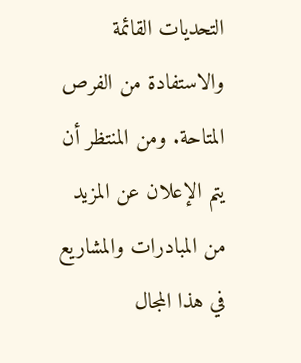التحديات القائمة والاستفادة من الفرص المتاحة. ومن المنتظر أن يتم الإعلان عن المزيد من المبادرات والمشاريع في هذا المجال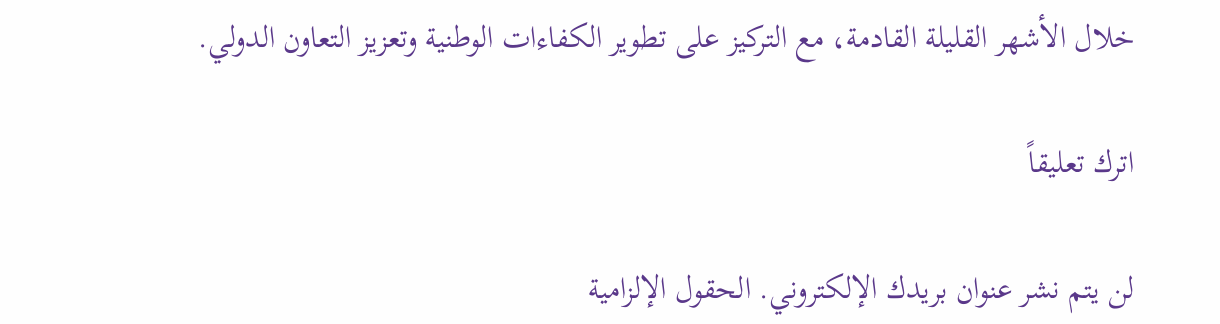خلال الأشهر القليلة القادمة، مع التركيز على تطوير الكفاءات الوطنية وتعزيز التعاون الدولي.

اترك تعليقاً

لن يتم نشر عنوان بريدك الإلكتروني. الحقول الإلزامية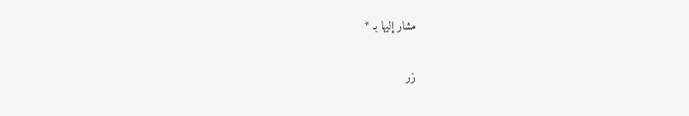مشار إليها بـ *

زر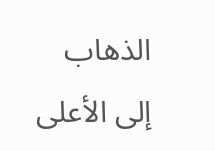الذهاب إلى الأعلى